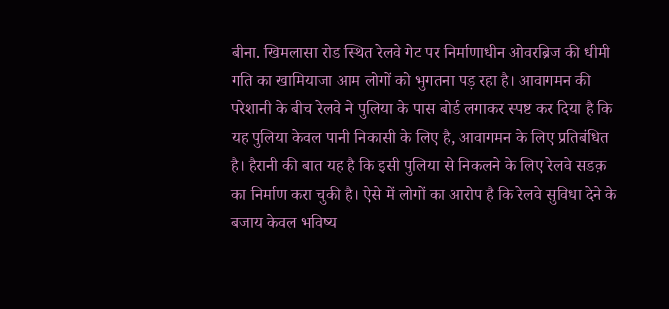बीना. खिमलासा रोड स्थित रेलवे गेट पर निर्माणाधीन ओवरब्रिज की धीमी गति का खामियाजा आम लोगों को भुगतना पड़ रहा है। आवागमन की परेशानी के बीच रेलवे ने पुलिया के पास बोर्ड लगाकर स्पष्ट कर दिया है कि यह पुलिया केवल पानी निकासी के लिए है, आवागमन के लिए प्रतिबंधित है। हैरानी की बात यह है कि इसी पुलिया से निकलने के लिए रेलवे सडक़ का निर्माण करा चुकी है। ऐसे में लोगों का आरोप है कि रेलवे सुविधा देने के बजाय केवल भविष्य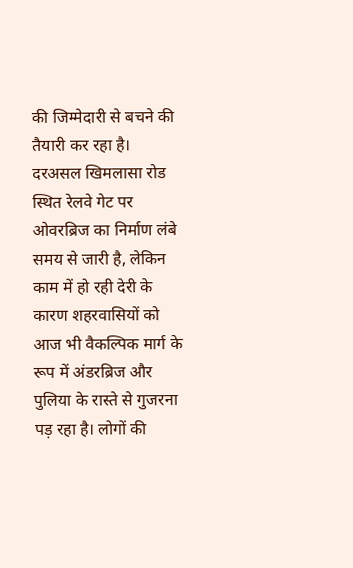की जिम्मेदारी से बचने की तैयारी कर रहा है।
दरअसल खिमलासा रोड स्थित रेलवे गेट पर ओवरब्रिज का निर्माण लंबे समय से जारी है, लेकिन काम में हो रही देरी के कारण शहरवासियों को आज भी वैकल्पिक मार्ग के रूप में अंडरब्रिज और पुलिया के रास्ते से गुजरना पड़ रहा है। लोगों की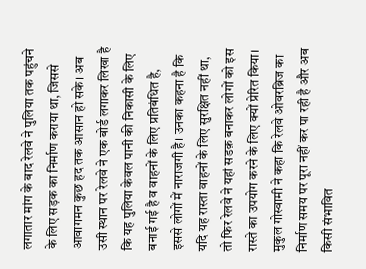लगातार मांग के बाद रेलवे ने पुलिया तक पहुंचने के लिए सड़क का निर्माण कराया था, जिससे आवागमन कुछ हद तक आसान हो सके। अब उसी स्थान पर रेलवे ने एक बोर्ड लगाकर लिखा है कि यह पुलिया केवल पानी की निकासी के लिए बनाई गई है व वाहनों के लिए प्रतिबंधित है, इससे लोगों में नाराजगी है। उनका कहना है कि यदि यह रास्ता वाहनों के लिए सुरक्षित नहीं था, तो फिर रेलवे ने यहां सडक़ बनाकर लोगों को इस रास्ते का उपयोग करने के लिए क्यों प्रेरित किया।
मुकुल गोस्वामी ने कहा कि रेलवे ओवरब्रिज का निर्माण समय पर पूरा नहीं कर पा रही है और अब किसी संभावित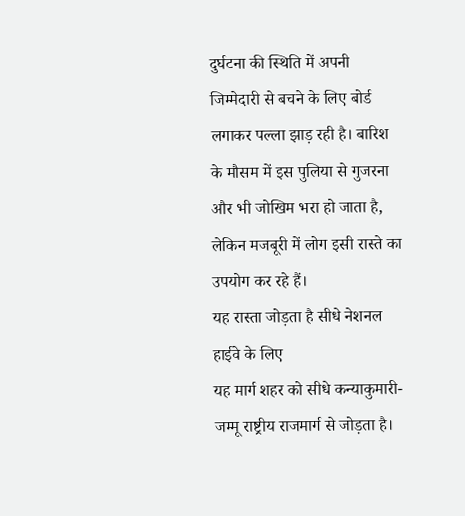दुर्घटना की स्थिति में अपनी जिम्मेदारी से बचने के लिए बोर्ड लगाकर पल्ला झाड़ रही है। बारिश के मौसम में इस पुलिया से गुजरना और भी जोखिम भरा हो जाता है, लेकिन मजबूरी में लोग इसी रास्ते का उपयोग कर रहे हैं।
यह रास्ता जोड़ता है सीधे नेशनल हाईवे के लिए
यह मार्ग शहर को सीधे कन्याकुमारी-जम्मू राष्ट्रीय राजमार्ग से जोड़ता है।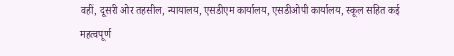वहीं, दूसरी ओर तहसील, न्यायालय, एसडीएम कार्यालय, एसडीओपी कार्यालय, स्कूल सहित कई महत्वपूर्ण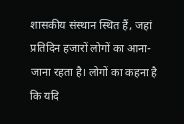शासकीय संस्थान स्थित हैं, जहां प्रतिदिन हजारों लोगों का आना-जाना रहता है। लोगों का कहना है कि यदि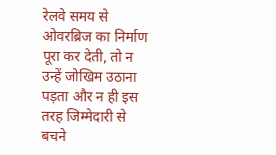रेलवे समय से ओवरब्रिज का निर्माण पूरा कर देती, तो न उन्हें जोखिम उठाना पड़ता और न ही इस तरह जिम्मेदारी से बचने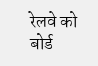रेलवे को बोर्ड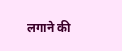लगाने की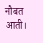नौबत आती।